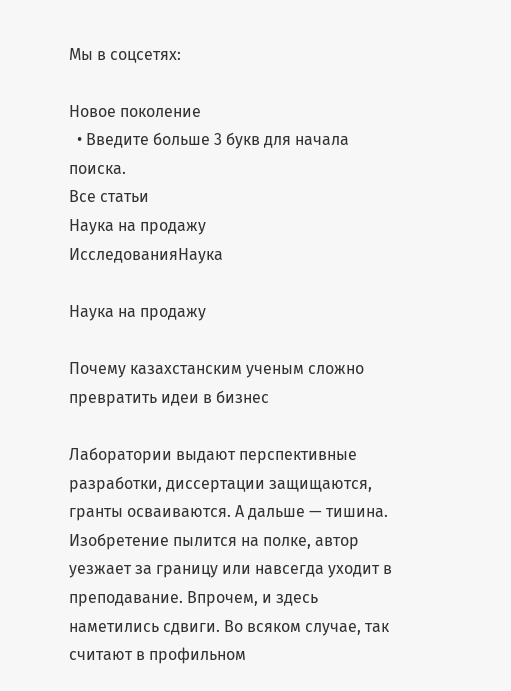Мы в соцсетях:

Новое поколение
  • Введите больше 3 букв для начала поиска.
Все статьи
Наука на продажу
ИсследованияНаука

Наука на продажу

Почему казахстанским ученым сложно превратить идеи в бизнес

Лаборатории выдают перспективные разработки, диссертации защищаются, гранты осваиваются. А дальше — тишина. Изобретение пылится на полке, автор уезжает за границу или навсегда уходит в преподавание. Впрочем, и здесь наметились сдвиги. Во всяком случае, так считают в профильном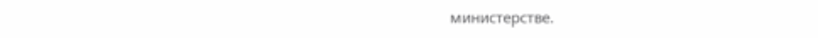министерстве.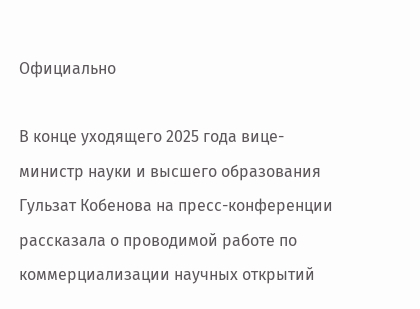Официально

В конце уходящего 2025 года вице-министр науки и высшего образования Гульзат Кобенова на пресс-конференции рассказала о проводимой работе по коммерциализации научных открытий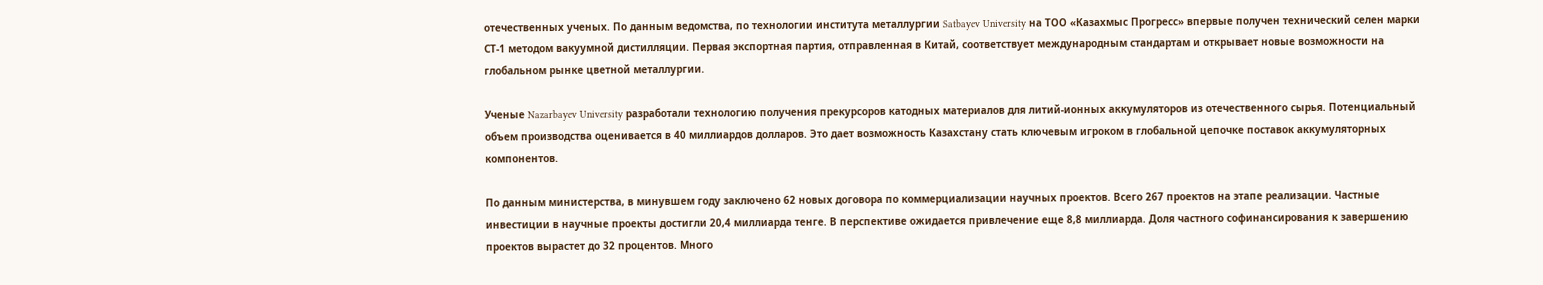отечественных ученых. По данным ведомства, по технологии института металлургии Satbayev University на ТОО «Казахмыс Прогресс» впервые получен технический селен марки СТ-1 методом вакуумной дистилляции. Первая экспортная партия, отправленная в Китай, соответствует международным стандартам и открывает новые возможности на глобальном рынке цветной металлургии.

Ученые Nazarbayev University разработали технологию получения прекурсоров катодных материалов для литий-ионных аккумуляторов из отечественного сырья. Потенциальный объем производства оценивается в 40 миллиардов долларов. Это дает возможность Казахстану стать ключевым игроком в глобальной цепочке поставок аккумуляторных компонентов.

По данным министерства, в минувшем году заключено 62 новых договора по коммерциализации научных проектов. Всего 267 проектов на этапе реализации. Частные инвестиции в научные проекты достигли 20,4 миллиарда тенге. В перспективе ожидается привлечение еще 8,8 миллиарда. Доля частного софинансирования к завершению проектов вырастет до 32 процентов. Много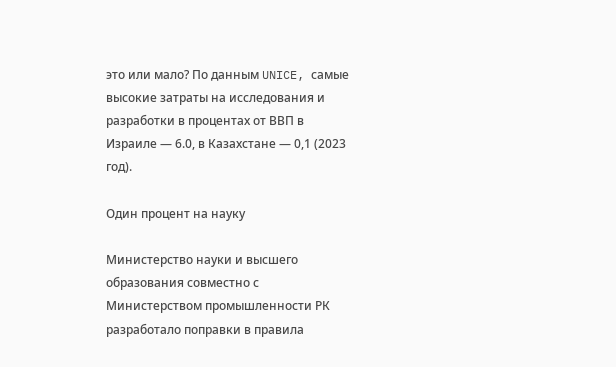это или мало? По данным UNICE, самые высокие затраты на исследования и разработки в процентах от ВВП в Израиле — 6.0, в Казахстане — 0,1 (2023 год).

Один процент на науку

Министерство науки и высшего образования совместно с Министерством промышленности РК разработало поправки в правила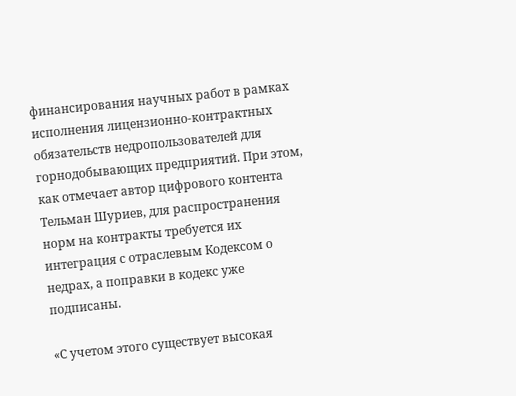финансирования научных работ в рамках исполнения лицензионно-контрактных обязательств недропользователей для горнодобывающих предприятий. При этом, как отмечает автор цифрового контента Тельман Шуриев, для распространения норм на контракты требуется их интеграция с отраслевым Кодексом о недрах, а поправки в кодекс уже подписаны.

«С учетом этого существует высокая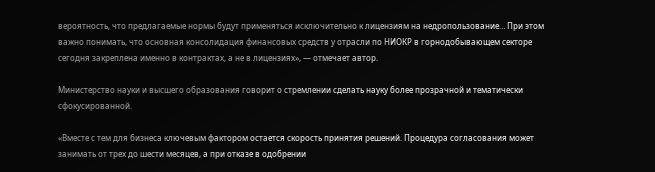вероятность, что предлагаемые нормы будут применяться исключительно к лицензиям на недропользование… При этом важно понимать, что основная консолидация финансовых средств у отрасли по НИОКР в горнодобывающем секторе сегодня закреплена именно в контрактах, а не в лицензиях», — отмечает автор.

Министерство науки и высшего образования говорит о стремлении сделать науку более прозрачной и тематически сфокусированной.

«Вместе с тем для бизнеса ключевым фактором остается скорость принятия решений. Процедура согласования может занимать от трех до шести месяцев, а при отказе в одобрении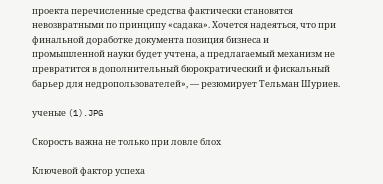проекта перечисленные средства фактически становятся невозвратными по принципу «садака». Хочется надеяться, что при финальной доработке документа позиция бизнеса и промышленной науки будет учтена, а предлагаемый механизм не превратится в дополнительный бюрократический и фискальный барьер для недропользователей», — резюмирует Тельман Шуриев.

ученые (1).JPG

Скорость важна не только при ловле блох

Ключевой фактор успеха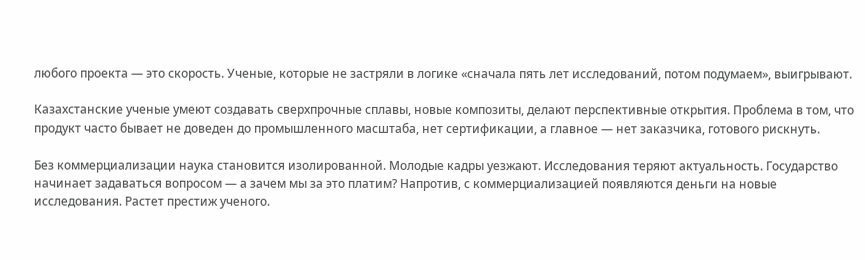любого проекта — это скорость. Ученые, которые не застряли в логике «сначала пять лет исследований, потом подумаем», выигрывают.

Казахстанские ученые умеют создавать сверхпрочные сплавы, новые композиты, делают перспективные открытия. Проблема в том, что продукт часто бывает не доведен до промышленного масштаба, нет сертификации, а главное — нет заказчика, готового рискнуть.

Без коммерциализации наука становится изолированной. Молодые кадры уезжают. Исследования теряют актуальность. Государство начинает задаваться вопросом — а зачем мы за это платим? Напротив, с коммерциализацией появляются деньги на новые исследования. Растет престиж ученого.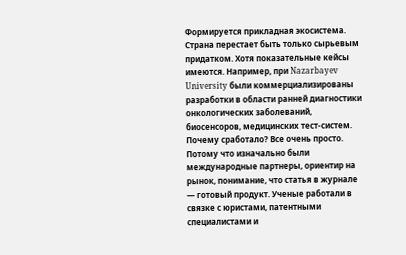Формируется прикладная экосистема. Страна перестает быть только сырьевым придатком. Хотя показательные кейсы имеются. Например, при Nazarbayev University были коммерциализированы разработки в области ранней диагностики онкологических заболеваний, биосенсоров, медицинских тест-систем. Почему сработало? Все очень просто. Потому что изначально были международные партнеры, ориентир на рынок, понимание, что статья в журнале — готовый продукт. Ученые работали в связке с юристами, патентными специалистами и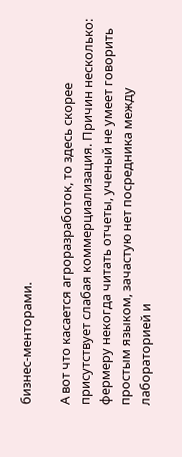бизнес-менторами.

А вот что касается агроразработок, то здесь скорее присутствует слабая коммерциализация. Причин несколько: фермеру некогда читать отчеты, ученый не умеет говорить простым языком, зачастую нет посредника между лабораторией и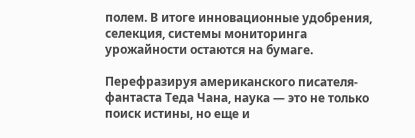полем. В итоге инновационные удобрения, селекция, системы мониторинга урожайности остаются на бумаге.

Перефразируя американского писателя-фантаста Теда Чана, наука — это не только поиск истины, но еще и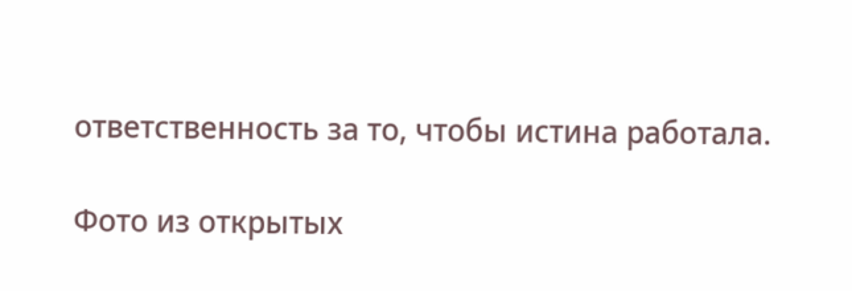ответственность за то, чтобы истина работала.

Фото из открытых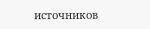источников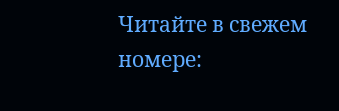Читайте в свежем номере: